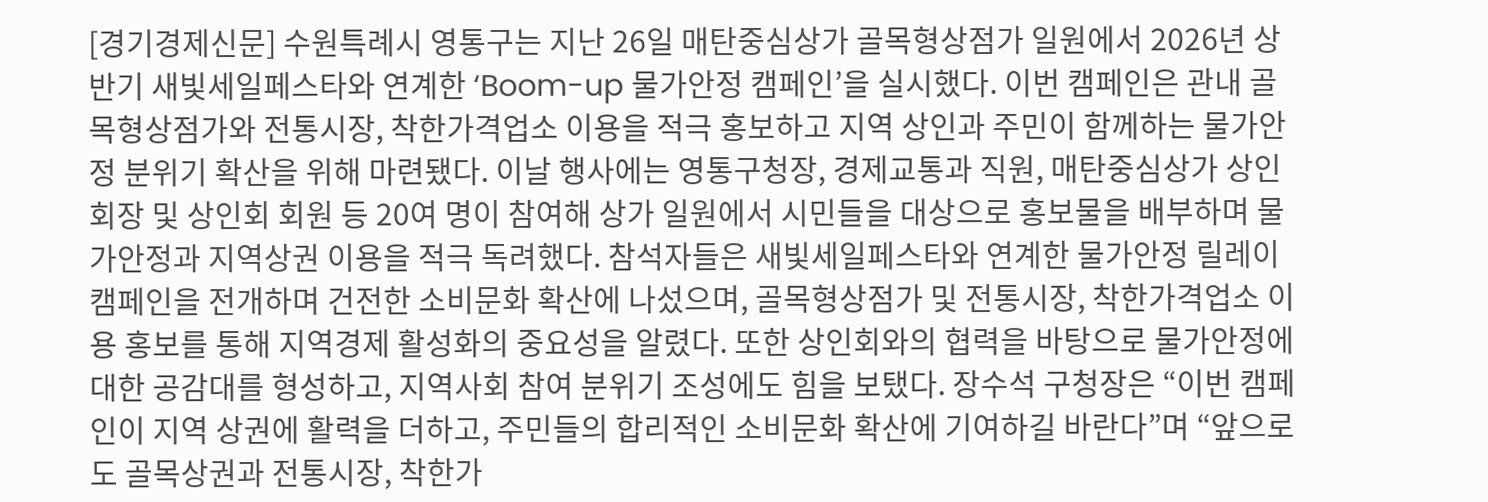[경기경제신문] 수원특례시 영통구는 지난 26일 매탄중심상가 골목형상점가 일원에서 2026년 상반기 새빛세일페스타와 연계한 ‘Boom-up 물가안정 캠페인’을 실시했다. 이번 캠페인은 관내 골목형상점가와 전통시장, 착한가격업소 이용을 적극 홍보하고 지역 상인과 주민이 함께하는 물가안정 분위기 확산을 위해 마련됐다. 이날 행사에는 영통구청장, 경제교통과 직원, 매탄중심상가 상인회장 및 상인회 회원 등 20여 명이 참여해 상가 일원에서 시민들을 대상으로 홍보물을 배부하며 물가안정과 지역상권 이용을 적극 독려했다. 참석자들은 새빛세일페스타와 연계한 물가안정 릴레이 캠페인을 전개하며 건전한 소비문화 확산에 나섰으며, 골목형상점가 및 전통시장, 착한가격업소 이용 홍보를 통해 지역경제 활성화의 중요성을 알렸다. 또한 상인회와의 협력을 바탕으로 물가안정에 대한 공감대를 형성하고, 지역사회 참여 분위기 조성에도 힘을 보탰다. 장수석 구청장은 “이번 캠페인이 지역 상권에 활력을 더하고, 주민들의 합리적인 소비문화 확산에 기여하길 바란다”며 “앞으로도 골목상권과 전통시장, 착한가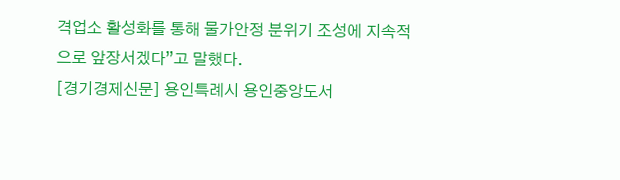격업소 활성화를 통해 물가안정 분위기 조성에 지속적으로 앞장서겠다”고 말했다.
[경기경제신문] 용인특례시 용인중앙도서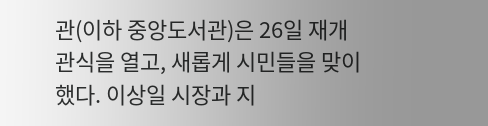관(이하 중앙도서관)은 26일 재개관식을 열고, 새롭게 시민들을 맞이했다. 이상일 시장과 지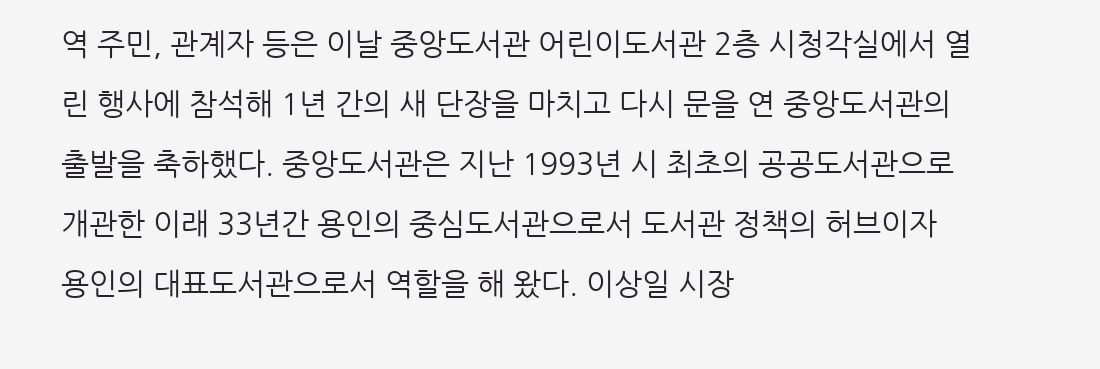역 주민, 관계자 등은 이날 중앙도서관 어린이도서관 2층 시청각실에서 열린 행사에 참석해 1년 간의 새 단장을 마치고 다시 문을 연 중앙도서관의 출발을 축하했다. 중앙도서관은 지난 1993년 시 최초의 공공도서관으로 개관한 이래 33년간 용인의 중심도서관으로서 도서관 정책의 허브이자 용인의 대표도서관으로서 역할을 해 왔다. 이상일 시장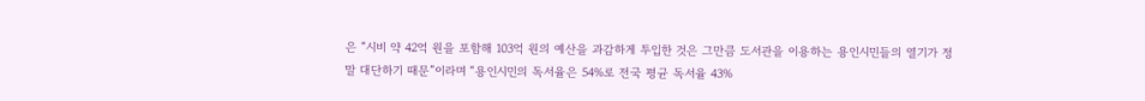은 “시비 약 42억 원을 포함해 103억 원의 예산을 과감하게 투입한 것은 그만큼 도서관을 이용하는 용인시민들의 열기가 정말 대단하기 때문”이라며 “용인시민의 독서율은 54%로 전국 평균 독서율 43%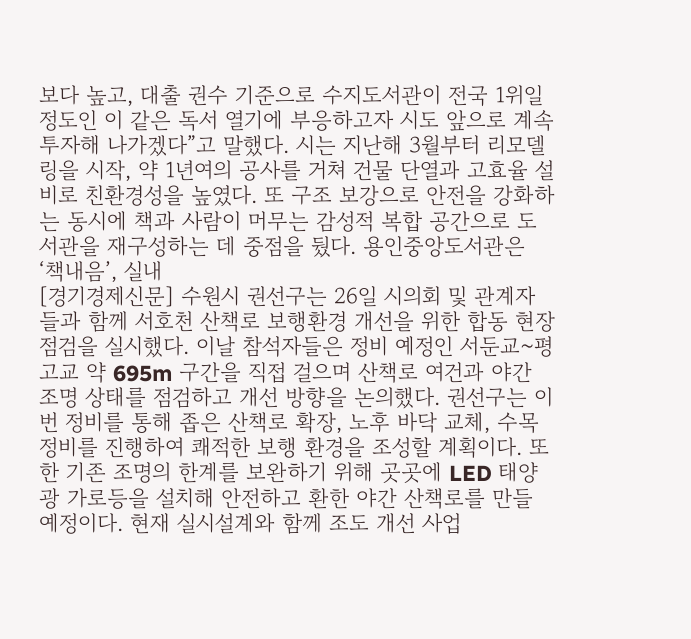보다 높고, 대출 권수 기준으로 수지도서관이 전국 1위일 정도인 이 같은 독서 열기에 부응하고자 시도 앞으로 계속 투자해 나가겠다”고 말했다. 시는 지난해 3월부터 리모델링을 시작, 약 1년여의 공사를 거쳐 건물 단열과 고효율 설비로 친환경성을 높였다. 또 구조 보강으로 안전을 강화하는 동시에 책과 사람이 머무는 감성적 복합 공간으로 도서관을 재구성하는 데 중점을 뒀다. 용인중앙도서관은 ‘책내음’, 실내
[경기경제신문] 수원시 권선구는 26일 시의회 및 관계자들과 함께 서호천 산책로 보행환경 개선을 위한 합동 현장 점검을 실시했다. 이날 참석자들은 정비 예정인 서둔교~평고교 약 695m 구간을 직접 걸으며 산책로 여건과 야간 조명 상태를 점검하고 개선 방향을 논의했다. 권선구는 이번 정비를 통해 좁은 산책로 확장, 노후 바닥 교체, 수목 정비를 진행하여 쾌적한 보행 환경을 조성할 계획이다. 또한 기존 조명의 한계를 보완하기 위해 곳곳에 LED 태양광 가로등을 설치해 안전하고 환한 야간 산책로를 만들 예정이다. 현재 실시설계와 함께 조도 개선 사업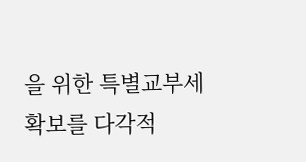을 위한 특별교부세 확보를 다각적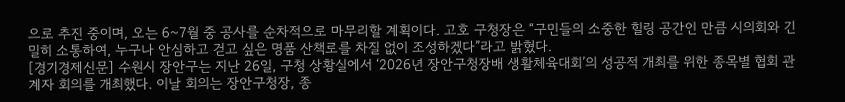으로 추진 중이며, 오는 6~7월 중 공사를 순차적으로 마무리할 계획이다. 고호 구청장은 “구민들의 소중한 힐링 공간인 만큼 시의회와 긴밀히 소통하여, 누구나 안심하고 걷고 싶은 명품 산책로를 차질 없이 조성하겠다”라고 밝혔다.
[경기경제신문] 수원시 장안구는 지난 26일, 구청 상황실에서 ‘2026년 장안구청장배 생활체육대회’의 성공적 개최를 위한 종목별 협회 관계자 회의를 개최했다. 이날 회의는 장안구청장, 종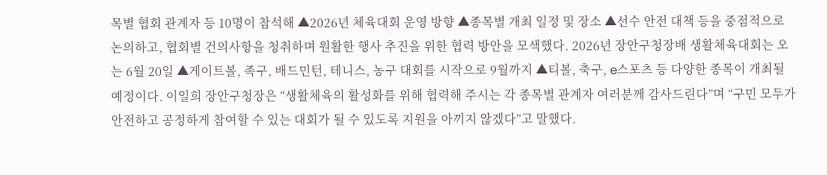목별 협회 관계자 등 10명이 참석해 ▲2026년 체육대회 운영 방향 ▲종목별 개최 일정 및 장소 ▲선수 안전 대책 등을 중점적으로 논의하고, 협회별 건의사항을 청취하며 원활한 행사 추진을 위한 협력 방안을 모색했다. 2026년 장안구청장배 생활체육대회는 오는 6월 20일 ▲게이트볼, 족구, 배드민턴, 테니스, 농구 대회를 시작으로 9월까지 ▲티볼, 축구, e스포츠 등 다양한 종목이 개최될 예정이다. 이일희 장안구청장은 “생활체육의 활성화를 위해 협력해 주시는 각 종목별 관계자 여러분께 감사드린다”며 “구민 모두가 안전하고 공정하게 참여할 수 있는 대회가 될 수 있도록 지원을 아끼지 않겠다”고 말했다.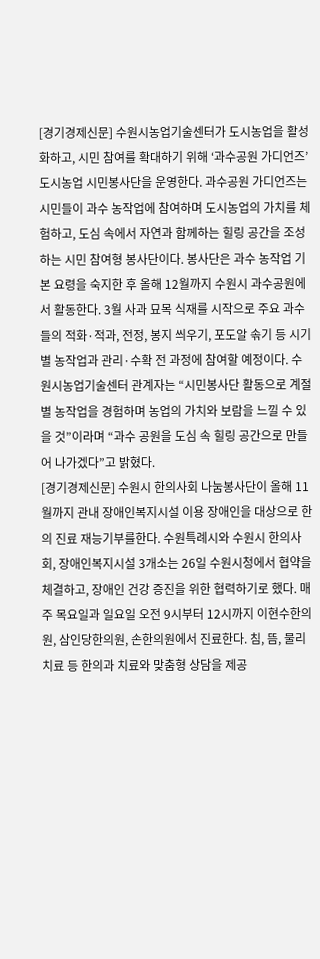[경기경제신문] 수원시농업기술센터가 도시농업을 활성화하고, 시민 참여를 확대하기 위해 ‘과수공원 가디언즈’ 도시농업 시민봉사단을 운영한다. 과수공원 가디언즈는 시민들이 과수 농작업에 참여하며 도시농업의 가치를 체험하고, 도심 속에서 자연과 함께하는 힐링 공간을 조성하는 시민 참여형 봉사단이다. 봉사단은 과수 농작업 기본 요령을 숙지한 후 올해 12월까지 수원시 과수공원에서 활동한다. 3월 사과 묘목 식재를 시작으로 주요 과수들의 적화·적과, 전정, 봉지 씌우기, 포도알 솎기 등 시기별 농작업과 관리·수확 전 과정에 참여할 예정이다. 수원시농업기술센터 관계자는 “시민봉사단 활동으로 계절별 농작업을 경험하며 농업의 가치와 보람을 느낄 수 있을 것”이라며 “과수 공원을 도심 속 힐링 공간으로 만들어 나가겠다”고 밝혔다.
[경기경제신문] 수원시 한의사회 나눔봉사단이 올해 11월까지 관내 장애인복지시설 이용 장애인을 대상으로 한의 진료 재능기부를한다. 수원특례시와 수원시 한의사회, 장애인복지시설 3개소는 26일 수원시청에서 협약을 체결하고, 장애인 건강 증진을 위한 협력하기로 했다. 매주 목요일과 일요일 오전 9시부터 12시까지 이현수한의원, 삼인당한의원, 손한의원에서 진료한다. 침, 뜸, 물리치료 등 한의과 치료와 맞춤형 상담을 제공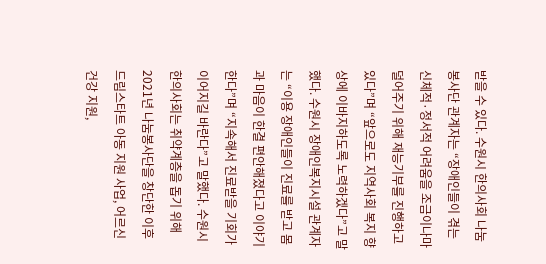받을 수 있다. 수원시 한의사회 나눔봉사단 관계자는 “장애인들이 겪는 신체적·정서적 어려움을 조금이나마 덜어주기 위해 재능기부를 진행하고 있다”며 “앞으로도 지역사회 복지 향상에 이바지하도록 노력하겠다”고 말했다. 수원시 장애인복지시설 관계자는 “이용 장애인들이 진료를 받고 몸과 마음이 한결 편안해졌다고 이야기한다”며 “지속해서 진료받을 기회가 이어지길 바란다”고 말했다. 수원시 한의사회는 취약계층을 돕기 위해 2021년 나눔봉사단을 창단한 이후 드림스타트 아동 지원 사업, 어르신 건강 지원,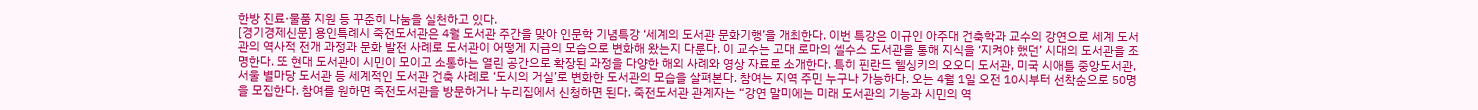한방 진료·물품 지원 등 꾸준히 나눔을 실천하고 있다.
[경기경제신문] 용인특례시 죽전도서관은 4월 도서관 주간을 맞아 인문학 기념특강 ‘세계의 도서관 문화기행’을 개최한다. 이번 특강은 이규인 아주대 건축학과 교수의 강연으로 세계 도서관의 역사적 전개 과정과 문화 발전 사례로 도서관이 어떻게 지금의 모습으로 변화해 왔는지 다룬다. 이 교수는 고대 로마의 셀수스 도서관을 통해 지식을 ‘지켜야 했던’ 시대의 도서관을 조명한다. 또 현대 도서관이 시민이 모이고 소통하는 열린 공간으로 확장된 과정을 다양한 해외 사례와 영상 자료로 소개한다. 특히 핀란드 헬싱키의 오오디 도서관, 미국 시애틀 중앙도서관, 서울 별마당 도서관 등 세계적인 도서관 건축 사례로 ‘도시의 거실’로 변화한 도서관의 모습을 살펴본다. 참여는 지역 주민 누구나 가능하다. 오는 4월 1일 오전 10시부터 선착순으로 50명을 모집한다. 참여를 원하면 죽전도서관을 방문하거나 누리집에서 신청하면 된다. 죽전도서관 관계자는 “강연 말미에는 미래 도서관의 기능과 시민의 역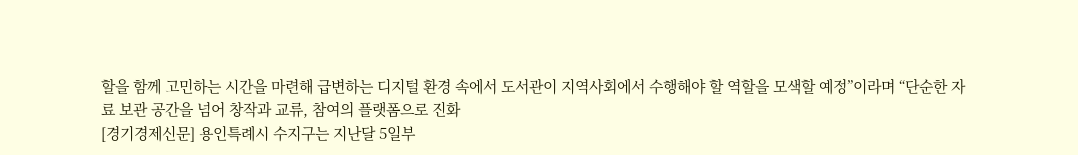할을 함께 고민하는 시간을 마련해 급변하는 디지털 환경 속에서 도서관이 지역사회에서 수행해야 할 역할을 모색할 예정”이라며 “단순한 자료 보관 공간을 넘어 창작과 교류, 참여의 플랫폼으로 진화
[경기경제신문] 용인특례시 수지구는 지난달 5일부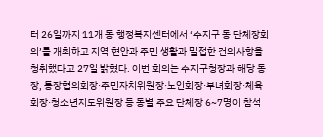터 26일까지 11개 동 행정복지센터에서 ‘수지구 동 단체장회의’를 개최하고 지역 현안과 주민 생활과 밀접한 건의사항을 청취했다고 27일 밝혔다. 이번 회의는 수지구청장과 해당 동장, 통장협의회장·주민자치위원장·노인회장·부녀회장·체육회장·청소년지도위원장 등 동별 주요 단체장 6~7명이 참석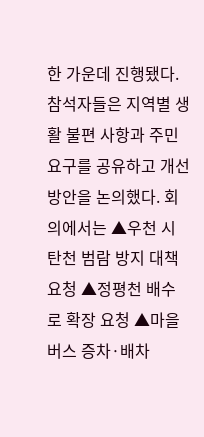한 가운데 진행됐다. 참석자들은 지역별 생활 불편 사항과 주민 요구를 공유하고 개선 방안을 논의했다. 회의에서는 ▲우천 시 탄천 범람 방지 대책 요청 ▲정평천 배수로 확장 요청 ▲마을버스 증차·배차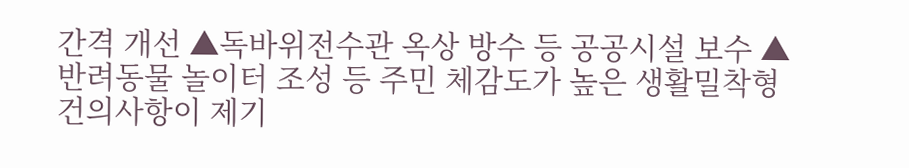간격 개선 ▲독바위전수관 옥상 방수 등 공공시설 보수 ▲반려동물 놀이터 조성 등 주민 체감도가 높은 생활밀착형 건의사항이 제기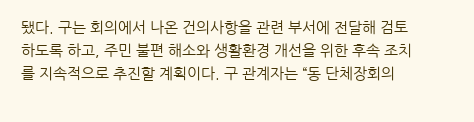됐다. 구는 회의에서 나온 건의사항을 관련 부서에 전달해 검토하도록 하고, 주민 불편 해소와 생활환경 개선을 위한 후속 조치를 지속적으로 추진할 계획이다. 구 관계자는 “동 단체장회의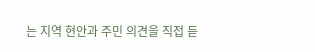는 지역 현안과 주민 의견을 직접 듣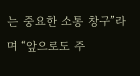는 중요한 소통 창구”라며 “앞으로도 주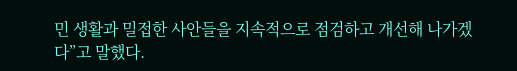민 생활과 밀접한 사안들을 지속적으로 점검하고 개선해 나가겠다”고 말했다.